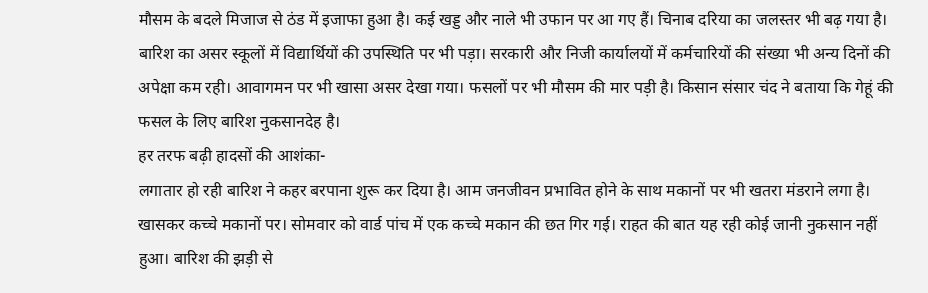मौसम के बदले मिजाज से ठंड में इजाफा हुआ है। कई खड्ड और नाले भी उफान पर आ गए हैं। चिनाब दरिया का जलस्तर भी बढ़ गया है। बारिश का असर स्कूलों में विद्यार्थियों की उपस्थिति पर भी पड़ा। सरकारी और निजी कार्यालयों में कर्मचारियों की संख्या भी अन्य दिनों की अपेक्षा कम रही। आवागमन पर भी खासा असर देखा गया। फसलों पर भी मौसम की मार पड़ी है। किसान संसार चंद ने बताया कि गेहूं की फसल के लिए बारिश नुकसानदेह है।
हर तरफ बढ़ी हादसों की आशंका-
लगातार हो रही बारिश ने कहर बरपाना शुरू कर दिया है। आम जनजीवन प्रभावित होने के साथ मकानों पर भी खतरा मंडराने लगा है। खासकर कच्चे मकानों पर। सोमवार को वार्ड पांच में एक कच्चे मकान की छत गिर गई। राहत की बात यह रही कोई जानी नुकसान नहीं हुआ। बारिश की झड़ी से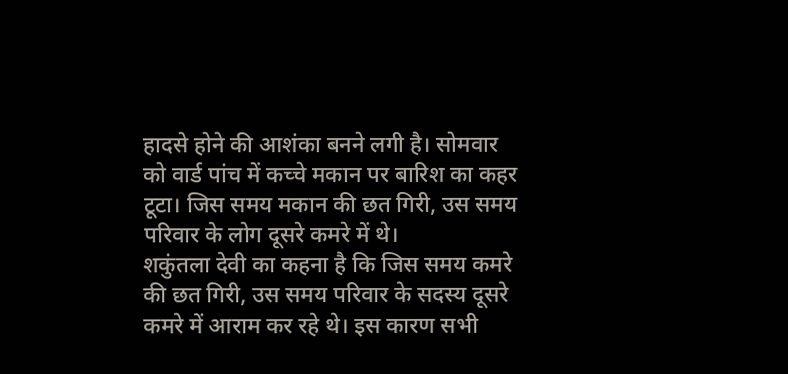हादसे होने की आशंका बनने लगी है। सोमवार को वार्ड पांच में कच्चे मकान पर बारिश का कहर टूटा। जिस समय मकान की छत गिरी, उस समय परिवार के लोग दूसरे कमरे में थे।
शकुंतला देवी का कहना है कि जिस समय कमरे की छत गिरी, उस समय परिवार के सदस्य दूसरे कमरे में आराम कर रहे थे। इस कारण सभी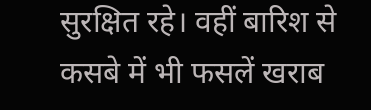सुरक्षित रहे। वहीं बारिश से कसबे में भी फसलें खराब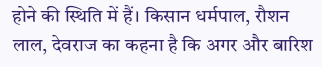होने की स्थिति में हैं। किसान धर्मपाल, रौशन लाल, देवराज का कहना है कि अगर और बारिश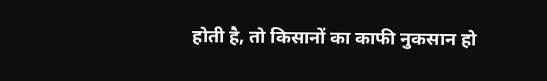होती है, तो किसानों का काफी नुकसान हो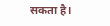सकता है।